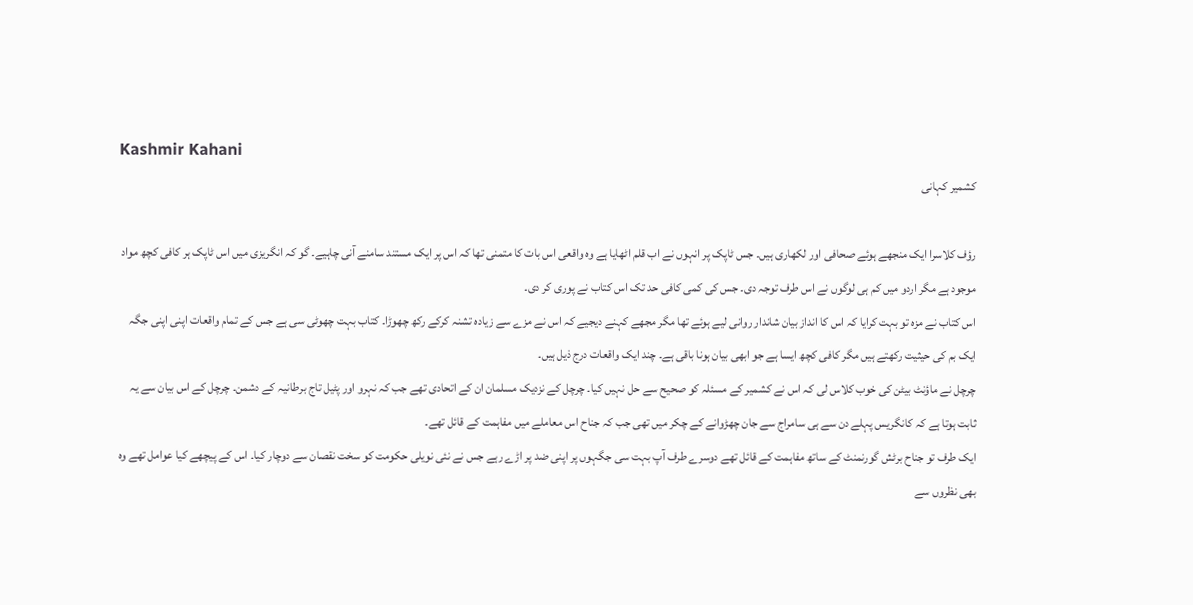Kashmir Kahani
کشمیر کہانی

رؤف کلاسرا ایک منجھے ہوئے صحافی اور لکھاری ہیں۔ جس ٹاپک پر انہوں نے اب قلم اٹھایا ہے وہ واقعی اس بات کا متمنی تھا کہ اس پر ایک مستند سامنے آنی چاہیے۔ گو کہ انگریزی میں اس ٹاپک ہر کافی کچھ مواد موجود ہے مگر اردو میں کم ہی لوگوں نے اس طرف توجہ دی۔ جس کی کمی کافی حد تک اس کتاب نے پوری کر دی۔
اس کتاب نے مزہ تو بہت کرایا کہ اس کا انداز بیان شاندار روانی لیے ہوئے تھا مگر مجھے کہنے دیجیے کہ اس نے مزے سے زیادہ تشنہ کرکے رکھ چھوڑا۔ کتاب بہت چھوٹی سی ہے جس کے تمام واقعات اپنی اپنی جگہ ایک بم کی حیثیت رکھتے ہیں مگر کافی کچھ ایسا ہے جو ابھی بیان ہونا باقی ہے۔ چند ایک واقعات درج ذیل ہیں۔
چرچل نے ماؤنٹ بیٹن کی خوب کلاس لی کہ اس نے کشمیر کے مسئلہ کو صحیح سے حل نہیں کیا۔ چرچل کے نزدیک مسلمان ان کے اتحادی تھے جب کہ نہرو اور پٹیل تاج برطانیہ کے دشمن۔ چرچل کے اس بیان سے یہ ثابت ہوتا ہے کہ کانگریس پہلے دن سے ہی سامراج سے جان چھڑوانے کے چکر میں تھی جب کہ جناح اس معاملے میں مفاہمت کے قائل تھے۔
ایک طرف تو جناح برٹش گورنمنٹ کے ساتھ مفاہمت کے قائل تھے دوسرے طرف آپ بہت سی جگہوں پر اپنی ضد پر اڑے رہے جس نے نئی نویلی حکومت کو سخت نقصان سے دوچار کیا۔ اس کے پیچھے کیا عوامل تھے وہ بھی نظروں سے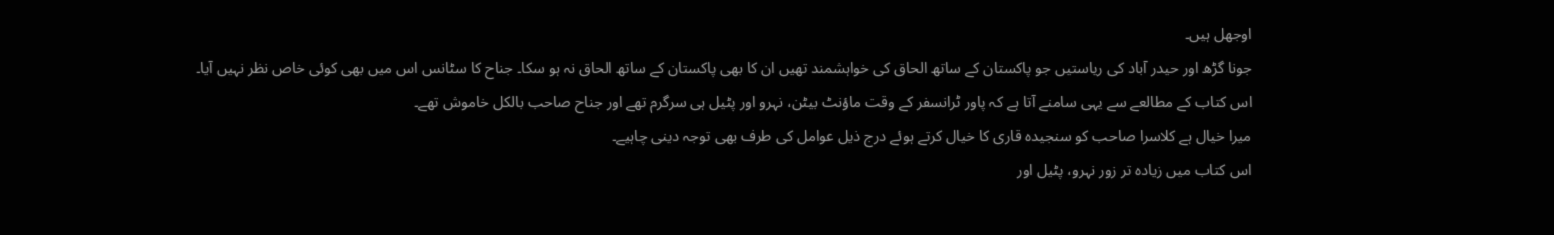اوجھل ہیں۔
جونا گڑھ اور حیدر آباد کی ریاستیں جو پاکستان کے ساتھ الحاق کی خواہشمند تھیں ان کا بھی پاکستان کے ساتھ الحاق نہ ہو سکا۔ جناح کا سٹانس اس میں بھی کوئی خاص نظر نہیں آیا۔
اس کتاب کے مطالعے سے یہی سامنے آتا ہے کہ پاور ٹرانسفر کے وقت ماؤنٹ بیٹن، نہرو اور پٹیل ہی سرگرم تھے اور جناح صاحب بالکل خاموش تھے۔
میرا خیال ہے کلاسرا صاحب کو سنجیدہ قاری کا خیال کرتے ہوئے درج ذیل عوامل کی طرف بھی توجہ دینی چاہیے۔
اس کتاب میں زیادہ تر زور نہرو، پٹیل اور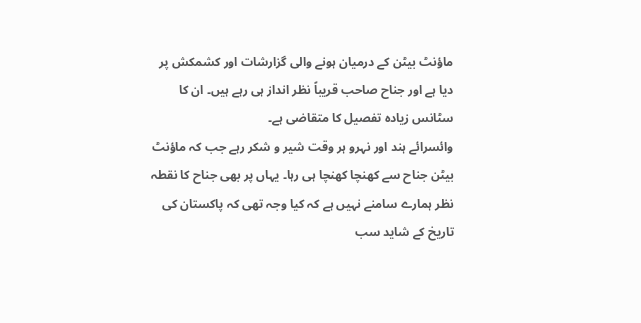ماؤنٹ بیٹن کے درمیان ہونے والی گزارشات اور کشمکش پر دیا ہے اور جناح صاحب قریباً نظر انداز ہی رہے ہیں۔ ان کا سٹانس زیادہ تفصیل کا متقاضی ہے۔
وائسرائے ہند اور نہرو ہر وقت شیر و شکر رہے جب کہ ماؤنٹ بیٹن جناح سے کھنچا کھنچا ہی رہا۔ یہاں پر بھی جناح کا نقطہ نظر ہمارے سامنے نہیں ہے کہ کیا وجہ تھی کہ پاکستان کی تاریخ کے شاید سب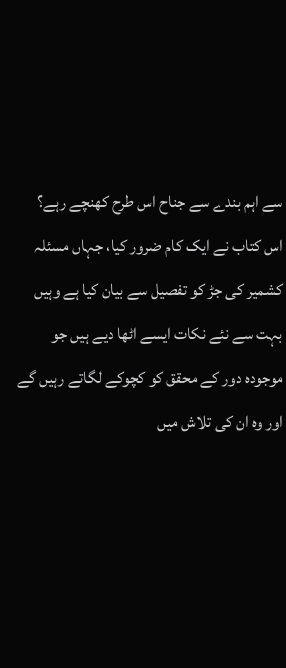سے اہم بندے سے جناح اس طرح کھنچے رہے؟
اس کتاب نے ایک کام ضرور کیا، جہاں مسئلہ کشمیر کی جڑ کو تفصیل سے بیان کیا ہے وہیں بہت سے نئے نکات ایسے اٹھا دیے ہیں جو موجودہ دور کے محقق کو کچوکے لگاتے رہیں گے اور وہ ان کی تلاش میں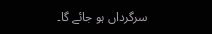سرگرداں ہو جائے گا۔